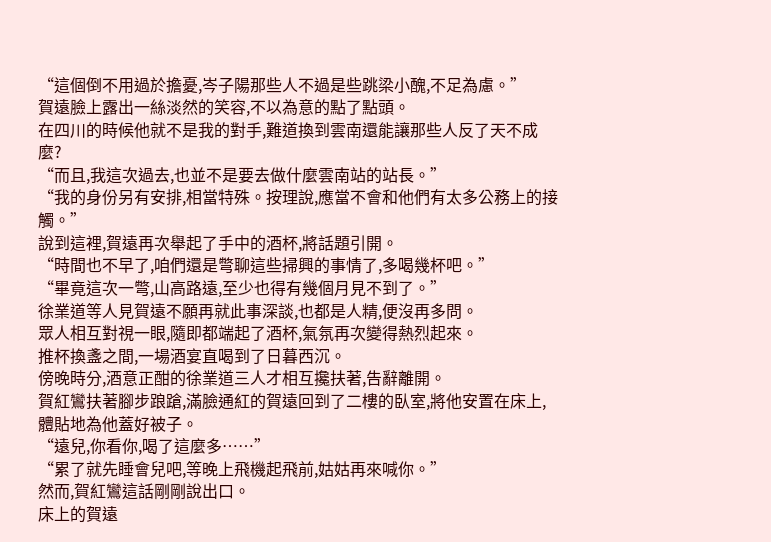“這個倒不用過於擔憂,岑子陽那些人不過是些跳梁小醜,不足為慮。”
賀遠臉上露出一絲淡然的笑容,不以為意的點了點頭。
在四川的時候他就不是我的對手,難道換到雲南還能讓那些人反了天不成麼?
“而且,我這次過去,也並不是要去做什麼雲南站的站長。”
“我的身份另有安排,相當特殊。按理說,應當不會和他們有太多公務上的接觸。”
說到這裡,賀遠再次舉起了手中的酒杯,將話題引開。
“時間也不早了,咱們還是彆聊這些掃興的事情了,多喝幾杯吧。”
“畢竟這次一彆,山高路遠,至少也得有幾個月見不到了。”
徐業道等人見賀遠不願再就此事深談,也都是人精,便沒再多問。
眾人相互對視一眼,隨即都端起了酒杯,氣氛再次變得熱烈起來。
推杯換盞之間,一場酒宴直喝到了日暮西沉。
傍晚時分,酒意正酣的徐業道三人才相互攙扶著,告辭離開。
賀紅鸞扶著腳步踉蹌,滿臉通紅的賀遠回到了二樓的臥室,將他安置在床上,體貼地為他蓋好被子。
“遠兒,你看你,喝了這麼多……”
“累了就先睡會兒吧,等晚上飛機起飛前,姑姑再來喊你。”
然而,賀紅鸞這話剛剛說出口。
床上的賀遠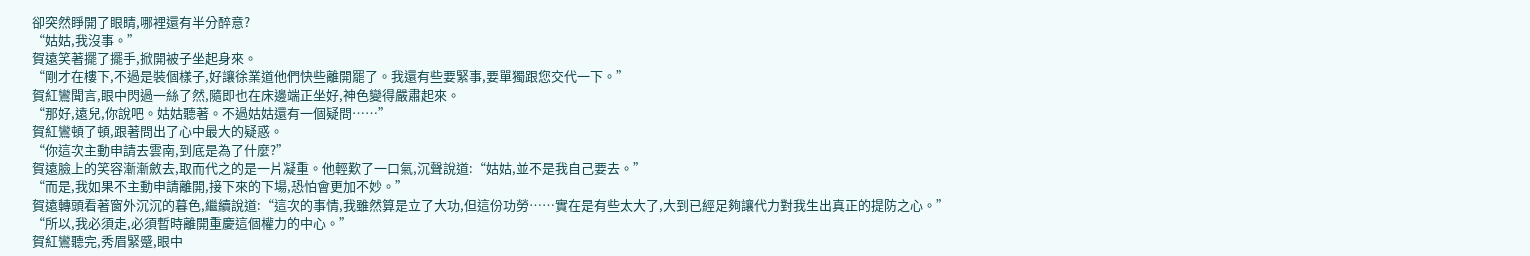卻突然睜開了眼睛,哪裡還有半分醉意?
“姑姑,我沒事。”
賀遠笑著擺了擺手,掀開被子坐起身來。
“剛才在樓下,不過是裝個樣子,好讓徐業道他們快些離開罷了。我還有些要緊事,要單獨跟您交代一下。”
賀紅鸞聞言,眼中閃過一絲了然,隨即也在床邊端正坐好,神色變得嚴肅起來。
“那好,遠兒,你說吧。姑姑聽著。不過姑姑還有一個疑問……”
賀紅鸞頓了頓,跟著問出了心中最大的疑惑。
“你這次主動申請去雲南,到底是為了什麼?”
賀遠臉上的笑容漸漸斂去,取而代之的是一片凝重。他輕歎了一口氣,沉聲說道:“姑姑,並不是我自己要去。”
“而是,我如果不主動申請離開,接下來的下場,恐怕會更加不妙。”
賀遠轉頭看著窗外沉沉的暮色,繼續說道:“這次的事情,我雖然算是立了大功,但這份功勞……實在是有些太大了,大到已經足夠讓代力對我生出真正的提防之心。”
“所以,我必須走,必須暫時離開重慶這個權力的中心。”
賀紅鸞聽完,秀眉緊蹙,眼中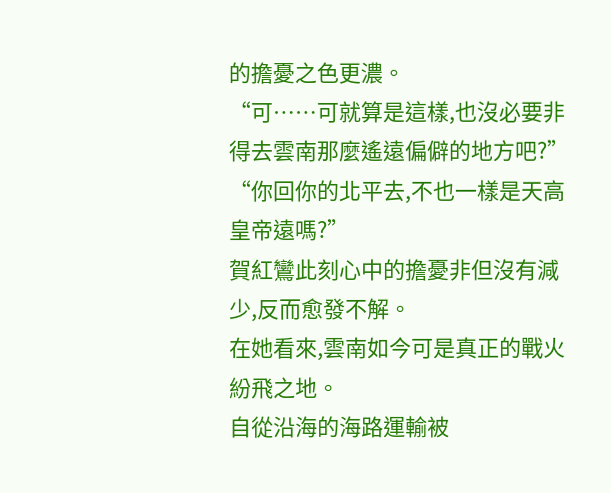的擔憂之色更濃。
“可……可就算是這樣,也沒必要非得去雲南那麼遙遠偏僻的地方吧?”
“你回你的北平去,不也一樣是天高皇帝遠嗎?”
賀紅鸞此刻心中的擔憂非但沒有減少,反而愈發不解。
在她看來,雲南如今可是真正的戰火紛飛之地。
自從沿海的海路運輸被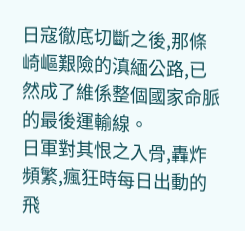日寇徹底切斷之後,那條崎嶇艱險的滇緬公路,已然成了維係整個國家命脈的最後運輸線。
日軍對其恨之入骨,轟炸頻繁,瘋狂時每日出動的飛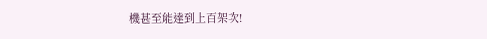機甚至能達到上百架次!